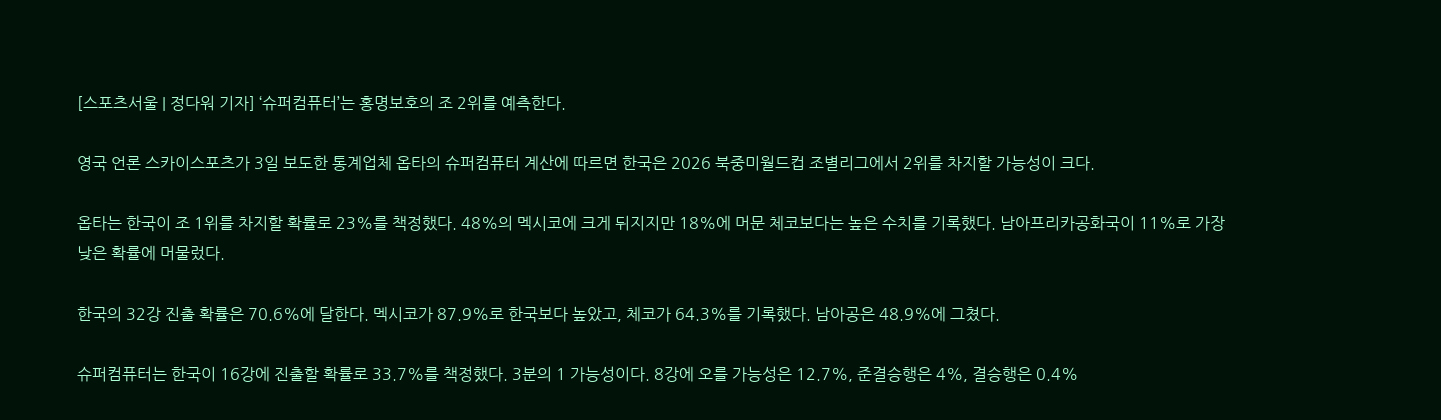[스포츠서울 | 정다워 기자] ‘슈퍼컴퓨터’는 홍명보호의 조 2위를 예측한다.

영국 언론 스카이스포츠가 3일 보도한 통계업체 옵타의 슈퍼컴퓨터 계산에 따르면 한국은 2026 북중미월드컵 조별리그에서 2위를 차지할 가능성이 크다.

옵타는 한국이 조 1위를 차지할 확률로 23%를 책정했다. 48%의 멕시코에 크게 뒤지지만 18%에 머문 체코보다는 높은 수치를 기록했다. 남아프리카공화국이 11%로 가장 낮은 확률에 머물렀다.

한국의 32강 진출 확률은 70.6%에 달한다. 멕시코가 87.9%로 한국보다 높았고, 체코가 64.3%를 기록했다. 남아공은 48.9%에 그쳤다.

슈퍼컴퓨터는 한국이 16강에 진출할 확률로 33.7%를 책정했다. 3분의 1 가능성이다. 8강에 오를 가능성은 12.7%, 준결승행은 4%, 결승행은 0.4%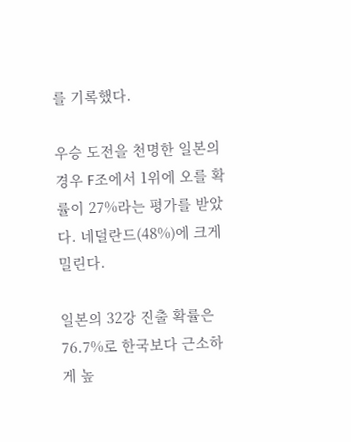를 기록했다.

우승 도전을 천명한 일본의 경우 F조에서 1위에 오를 확률이 27%라는 평가를 받았다. 네덜란드(48%)에 크게 밀린다.

일본의 32강 진출 확률은 76.7%로 한국보다 근소하게 높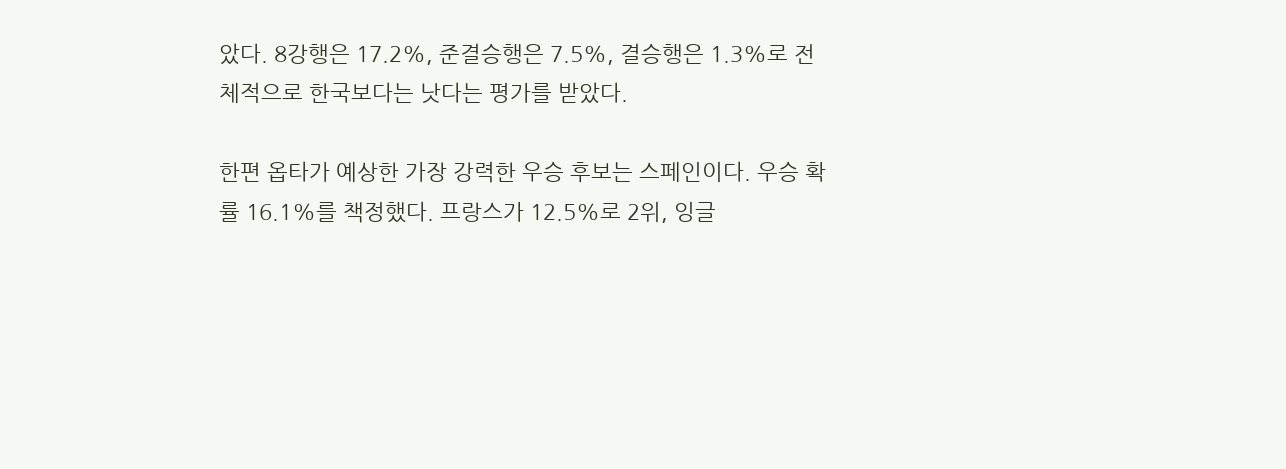았다. 8강행은 17.2%, 준결승행은 7.5%, 결승행은 1.3%로 전체적으로 한국보다는 낫다는 평가를 받았다.

한편 옵타가 예상한 가장 강력한 우승 후보는 스페인이다. 우승 확률 16.1%를 책정했다. 프랑스가 12.5%로 2위, 잉글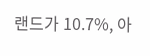랜드가 10.7%, 아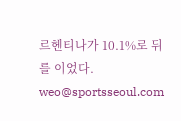르헨티나가 10.1%로 뒤를 이었다. weo@sportsseoul.com